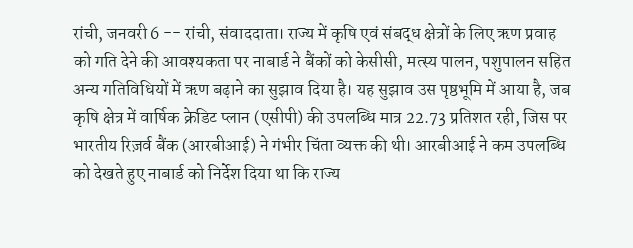रांची, जनवरी 6 -- रांची, संवाददाता। राज्य में कृषि एवं संबद्ध क्षेत्रों के लिए ऋण प्रवाह को गति देने की आवश्यकता पर नाबार्ड ने बैंकों को केसीसी, मत्स्य पालन, पशुपालन सहित अन्य गतिविधियों में ऋण बढ़ाने का सुझाव दिया है। यह सुझाव उस पृष्ठभूमि में आया है, जब कृषि क्षेत्र में वार्षिक क्रेडिट प्लान (एसीपी) की उपलब्धि मात्र 22.73 प्रतिशत रही, जिस पर भारतीय रिज़र्व बैंक (आरबीआई) ने गंभीर चिंता व्यक्त की थी। आरबीआई ने कम उपलब्धि को देखते हुए नाबार्ड को निर्देश दिया था कि राज्य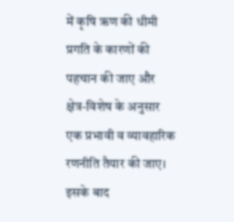में कृषि ऋण की धीमी प्रगति के कारणों की पहचान की जाए और क्षेत्र-विशेष के अनुसार एक प्रभावी व व्यावहारिक रणनीति तैयार की जाए। इसके बाद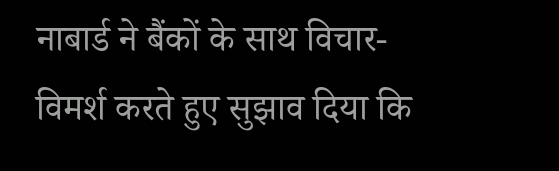नाबार्ड ने बैंकों के साथ विचार-विमर्श करते हुए सुझाव दिया कि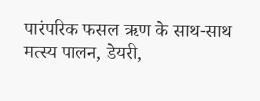पारंपरिक फसल ऋण के साथ-साथ मत्स्य पालन, डेयरी,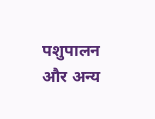पशुपालन और अन्य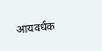आयवर्धक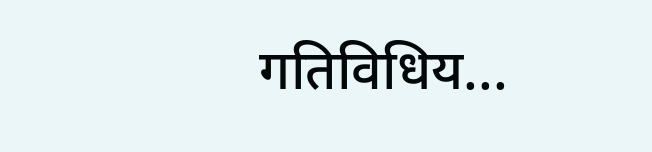गतिविधिय...